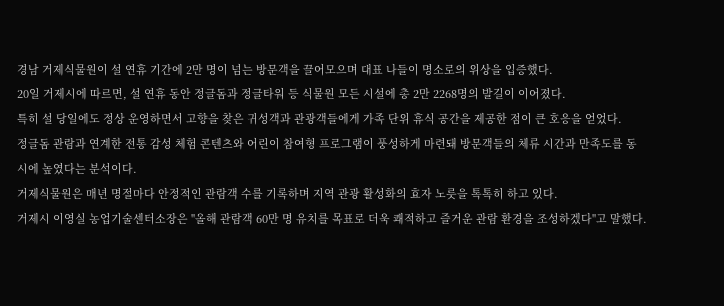경남 거제식물원이 설 연휴 기간에 2만 명이 넘는 방문객을 끌어모으며 대표 나들이 명소로의 위상을 입증했다.
20일 거제시에 따르면, 설 연휴 동안 정글돔과 정글타워 등 식물원 모든 시설에 총 2만 2268명의 발길이 이어졌다.
특히 설 당일에도 정상 운영하면서 고향을 찾은 귀성객과 관광객들에게 가족 단위 휴식 공간을 제공한 점이 큰 호응을 얻었다.
정글돔 관람과 연계한 전통 감성 체험 콘텐츠와 어린이 참여형 프로그램이 풍성하게 마련돼 방문객들의 체류 시간과 만족도를 동시에 높였다는 분석이다.
거제식물원은 매년 명절마다 안정적인 관람객 수를 기록하며 지역 관광 활성화의 효자 노릇을 톡톡히 하고 있다.
거제시 이영실 농업기술센터소장은 "올해 관람객 60만 명 유치를 목표로 더욱 쾌적하고 즐거운 관람 환경을 조성하겠다"고 말했다.